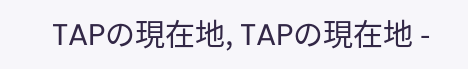TAPの現在地, TAPの現在地 -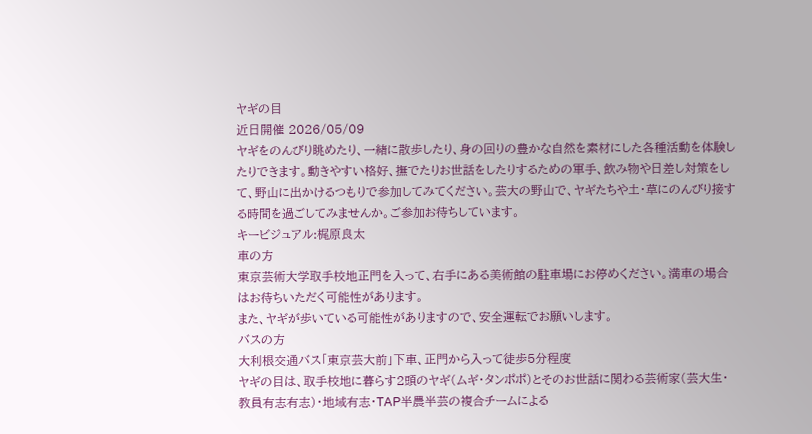ヤギの目
近日開催 2026/05/09
ヤギをのんびり眺めたり、一緒に散歩したり、身の回りの豊かな自然を素材にした各種活動を体験したりできます。動きやすい格好、撫でたりお世話をしたりするための軍手、飲み物や日差し対策をして、野山に出かけるつもりで参加してみてください。芸大の野山で、ヤギたちや土・草にのんびり接する時間を過ごしてみませんか。ご参加お待ちしています。
キービジュアル:梶原良太
車の方
東京芸術大学取手校地正門を入って、右手にある美術館の駐車場にお停めください。満車の場合はお待ちいただく可能性があります。
また、ヤギが歩いている可能性がありますので、安全運転でお願いします。
バスの方
大利根交通バス「東京芸大前」下車、正門から入って徒歩5分程度
ヤギの目は、取手校地に暮らす2頭のヤギ(ムギ・タンポポ)とそのお世話に関わる芸術家(芸大生・教員有志有志)・地域有志・TAP半農半芸の複合チームによる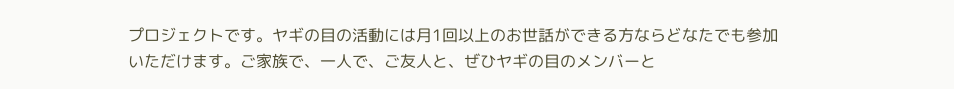プロジェクトです。ヤギの目の活動には月1回以上のお世話ができる方ならどなたでも参加いただけます。ご家族で、一人で、ご友人と、ぜひヤギの目のメンバーと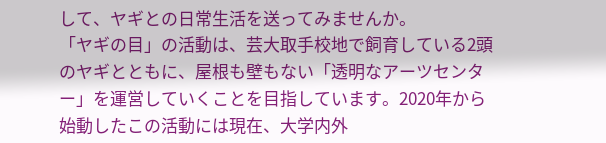して、ヤギとの日常生活を送ってみませんか。
「ヤギの目」の活動は、芸大取手校地で飼育している2頭のヤギとともに、屋根も壁もない「透明なアーツセンター」を運営していくことを目指しています。2020年から始動したこの活動には現在、大学内外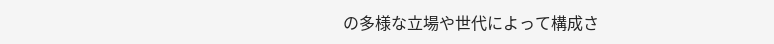の多様な立場や世代によって構成さ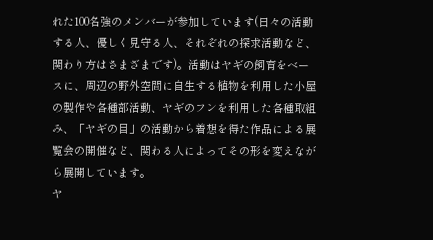れた100名強のメンバーが参加しています(日々の活動する人、優しく見守る人、それぞれの探求活動など、関わり方はさまざまです)。活動はヤギの飼育をベースに、周辺の野外空間に自生する植物を利用した小屋の製作や各種部活動、ヤギのフンを利用した各種取組み、「ヤギの目」の活動から着想を得た作品による展覧会の開催など、関わる人によってその形を変えながら展開しています。
ヤ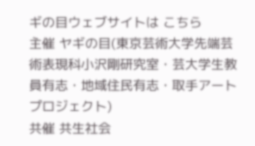ギの目ウェブサイトは こちら
主催 ヤギの目(東京芸術大学先端芸術表現科小沢剛研究室・芸大学生教員有志・地域住民有志・取手アートプロジェクト)
共催 共生社会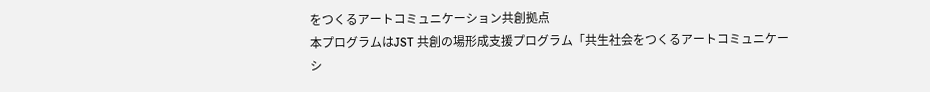をつくるアートコミュニケーション共創拠点
本プログラムはJST 共創の場形成支援プログラム「共生社会をつくるアートコミュニケーシ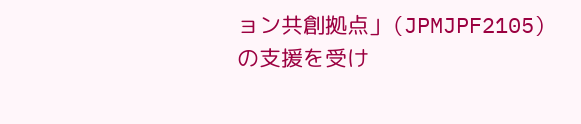ョン共創拠点」(JPMJPF2105)の支援を受け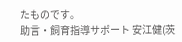たものです。
助言・飼育指導サポート 安江健(茨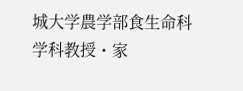城大学農学部食生命科学科教授・家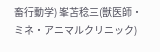畜行動学) 峯苫稔三(獣医師・ミネ・アニマルクリニック)